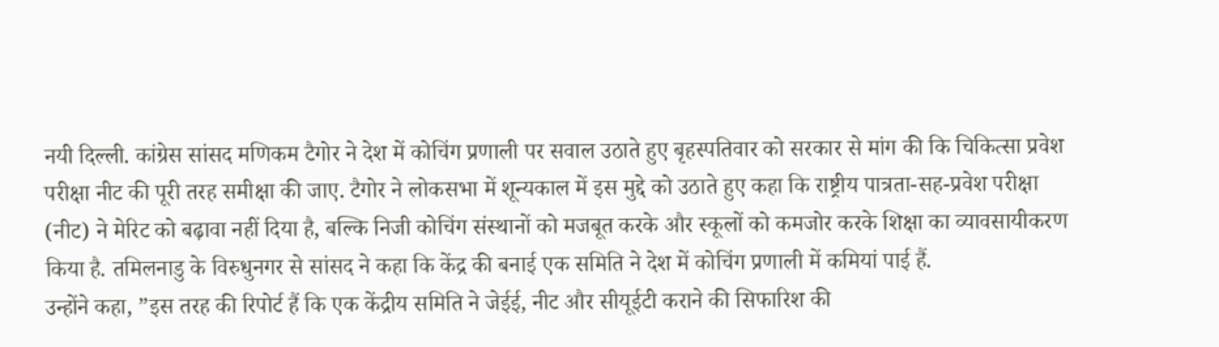नयी दिल्ली. कांग्रेस सांसद मणिकम टैगोर ने देश में कोचिंग प्रणाली पर सवाल उठाते हुए बृहस्पतिवार को सरकार से मांग की कि चिकित्सा प्रवेश परीक्षा नीट की पूरी तरह समीक्षा की जाए. टैगोर ने लोकसभा में शून्यकाल में इस मुद्दे को उठाते हुए कहा कि राष्ट्रीय पात्रता-सह-प्रवेश परीक्षा (नीट) ने मेरिट को बढ़ावा नहीं दिया है, बल्कि निजी कोचिंग संस्थानों को मजबूत करके और स्कूलों को कमजोर करके शिक्षा का व्यावसायीकरण किया है. तमिलनाडु के विरुधुनगर से सांसद ने कहा कि केंद्र की बनाई एक समिति ने देश में कोचिंग प्रणाली में कमियां पाई हैं.
उन्होंने कहा, ”इस तरह की रिपोर्ट हैं कि एक केंद्रीय समिति ने जेईई, नीट और सीयूईटी कराने की सिफारिश की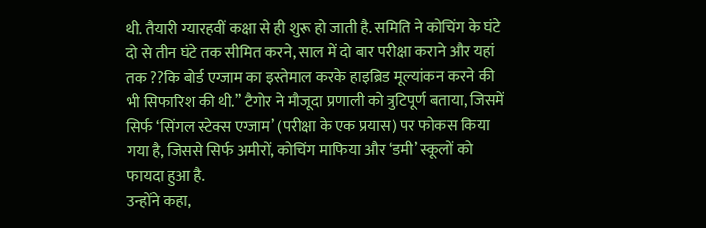थी. तैयारी ग्यारहवीं कक्षा से ही शुरू हो जाती है. समिति ने कोचिंग के घंटे दो से तीन घंटे तक सीमित करने, साल में दो बार परीक्षा कराने और यहां तक ??कि बोर्ड एग्जाम का इस्तेमाल करके हाइब्रिड मूल्यांकन करने की भी सिफारिश की थी.” टैगोर ने मौजूदा प्रणाली को त्रुटिपूर्ण बताया, जिसमें सिर्फ ‘सिंगल स्टेक्स एग्जाम’ (परीक्षा के एक प्रयास) पर फोकस किया गया है, जिससे सिर्फ अमीरों, कोचिंग माफिया और ‘डमी’ स्कूलों को फायदा हुआ है.
उन्होंने कहा,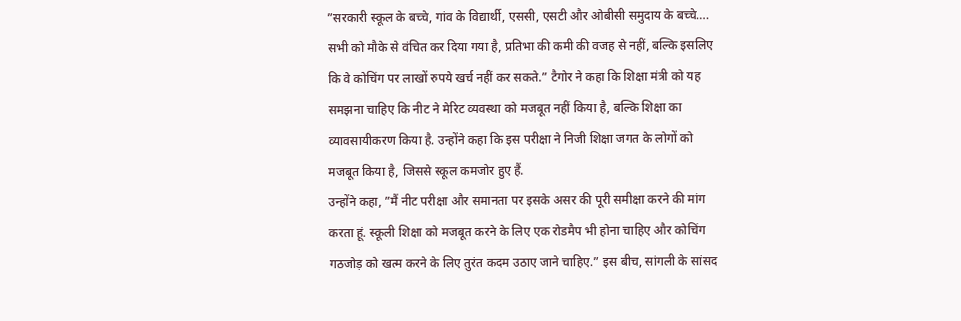”सरकारी स्कूल के बच्चे, गांव के विद्यार्थी, एससी, एसटी और ओबीसी समुदाय के बच्चे…. सभी को मौके से वंचित कर दिया गया है, प्रतिभा की कमी की वजह से नहीं, बल्कि इसलिए कि वे कोचिंग पर लाखों रुपये खर्च नहीं कर सकते.” टैगोर ने कहा कि शिक्षा मंत्री को यह समझना चाहिए कि नीट ने मेरिट व्यवस्था को मजबूत नहीं किया है, बल्कि शिक्षा का व्यावसायीकरण किया है. उन्होंने कहा कि इस परीक्षा ने निजी शिक्षा जगत के लोगों को मजबूत किया है, जिससे स्कूल कमजोर हुए हैं.
उन्होंने कहा, ”मैं नीट परीक्षा और समानता पर इसके असर की पूरी समीक्षा करने की मांग करता हूं. स्कूली शिक्षा को मजबूत करने के लिए एक रोडमैप भी होना चाहिए और कोचिंग गठजोड़ को खत्म करने के लिए तुरंत कदम उठाए जाने चाहिए.” इस बीच, सांगली के सांसद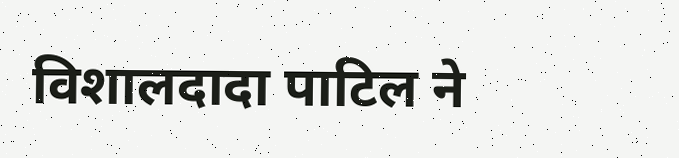विशालदादा पाटिल ने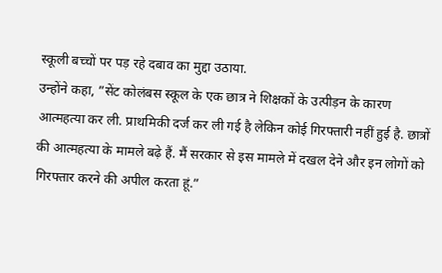स्कूली बच्चों पर पड़ रहे दबाव का मुद्दा उठाया.
उन्होंने कहा, ”सेंट कोलंबस स्कूल के एक छात्र ने शिक्षकों के उत्पीड़न के कारण आत्महत्या कर ली. प्राथमिकी दर्ज कर ली गई है लेकिन कोई गिरफ्तारी नहीं हुई है. छात्रों की आत्महत्या के मामले बढ़े हैं. मैं सरकार से इस मामले में दखल देने और इन लोगों को गिरफ्तार करने की अपील करता हूं.”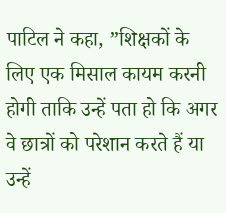पाटिल ने कहा, ”शिक्षकों के लिए एक मिसाल कायम करनी होगी ताकि उन्हें पता हो कि अगर वे छात्रों को परेशान करते हैं या उन्हें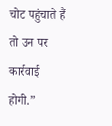चोट पहुंचाते हैं तो उन पर कार्रवाई होगी.”